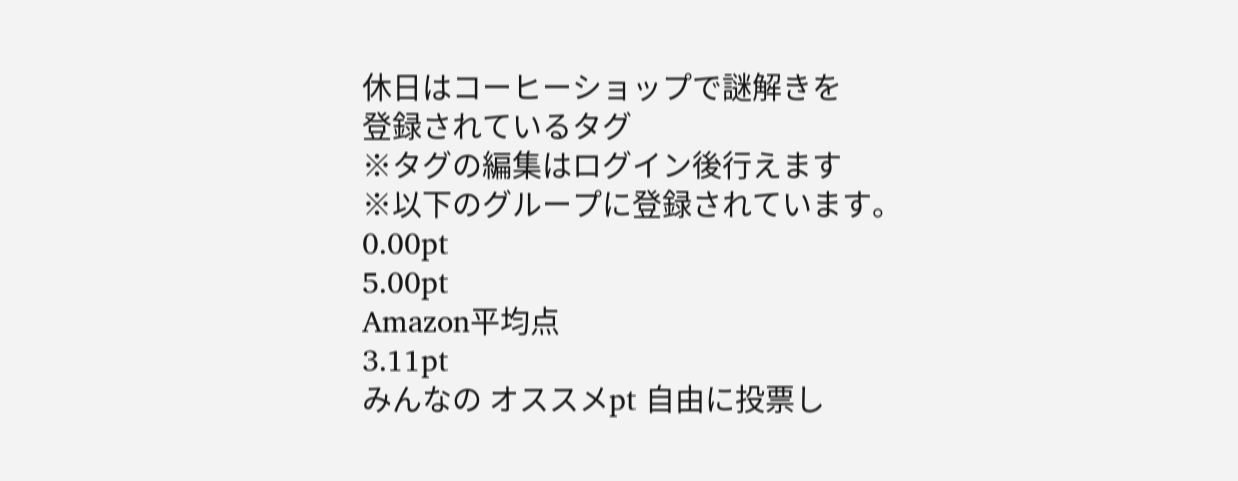休日はコーヒーショップで謎解きを
登録されているタグ
※タグの編集はログイン後行えます
※以下のグループに登録されています。
0.00pt
5.00pt
Amazon平均点
3.11pt
みんなの オススメpt 自由に投票し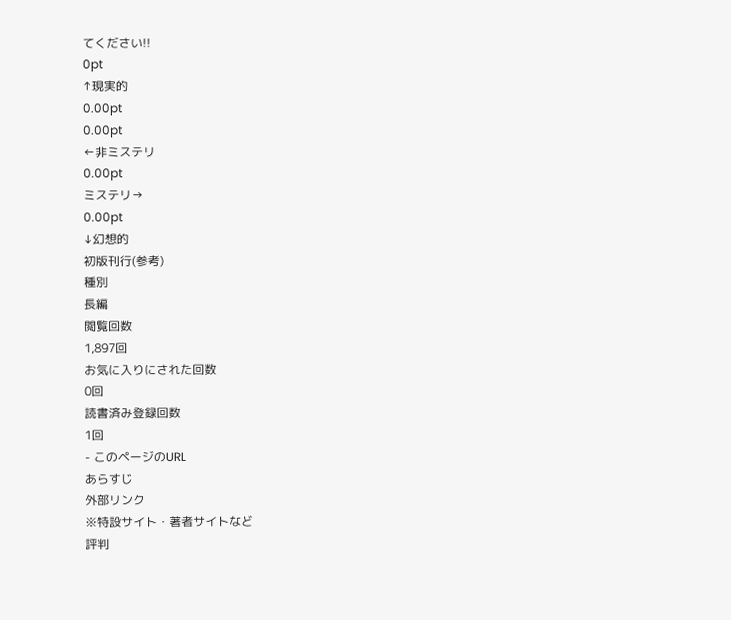てください!!
0pt
↑現実的
0.00pt
0.00pt
←非ミステリ
0.00pt
ミステリ→
0.00pt
↓幻想的
初版刊行(参考)
種別
長編
閲覧回数
1,897回
お気に入りにされた回数
0回
読書済み登録回数
1回
- このページのURL
あらすじ
外部リンク
※特設サイト・著者サイトなど
評判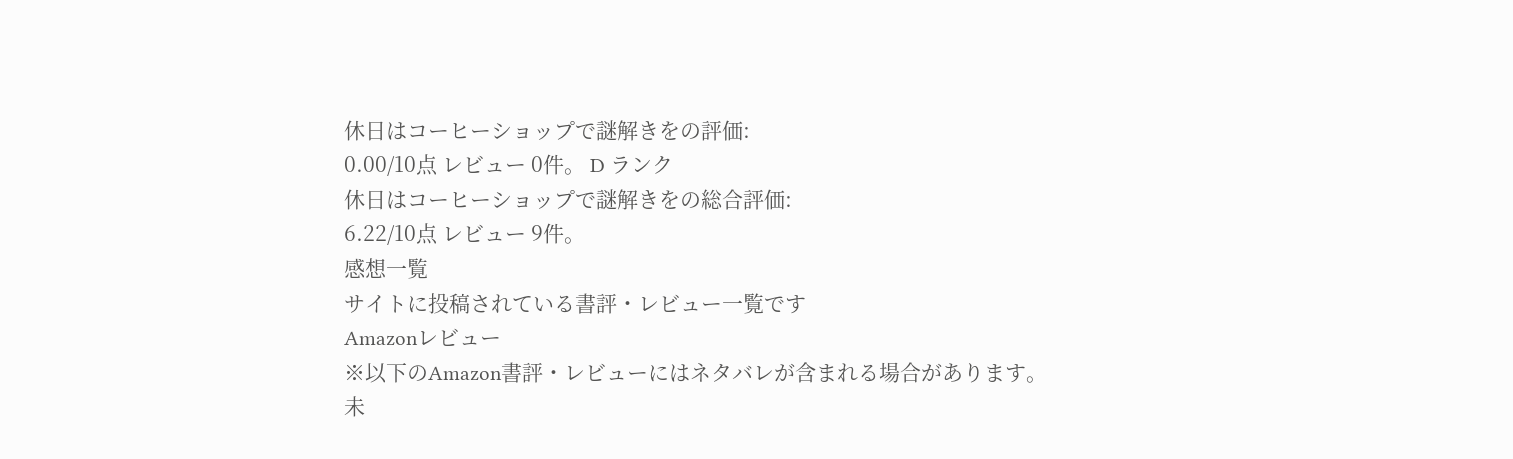休日はコーヒーショップで謎解きをの評価:
0.00/10点 レビュー 0件。 D ランク
休日はコーヒーショップで謎解きをの総合評価:
6.22/10点 レビュー 9件。
感想一覧
サイトに投稿されている書評・レビュー一覧です
Amazonレビュー
※以下のAmazon書評・レビューにはネタバレが含まれる場合があります。
未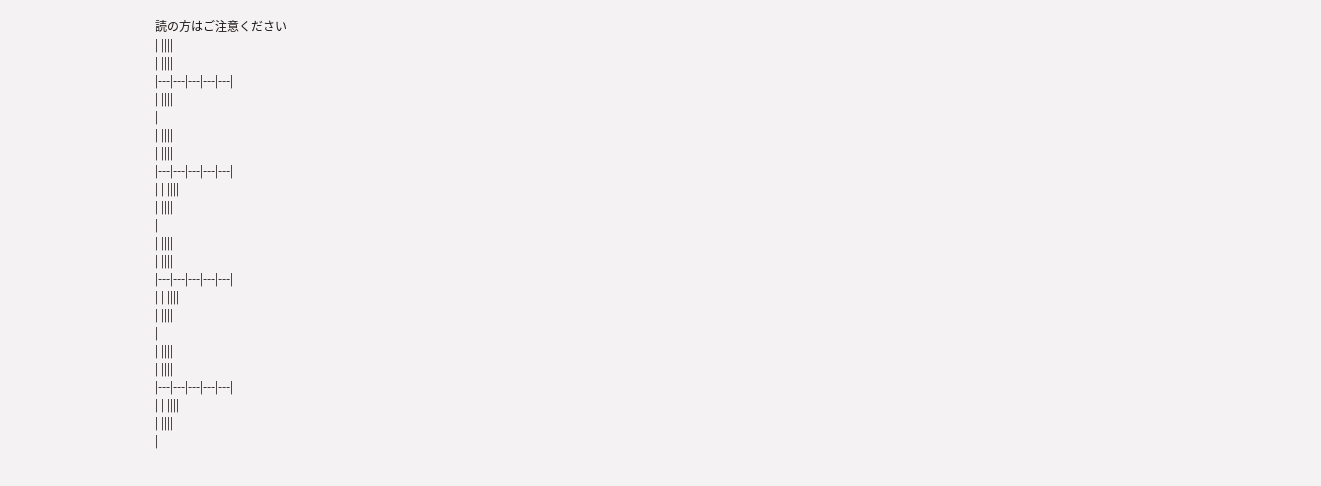読の方はご注意ください
| ||||
| ||||
|---|---|---|---|---|
| ||||
|
| ||||
| ||||
|---|---|---|---|---|
| | ||||
| ||||
|
| ||||
| ||||
|---|---|---|---|---|
| | ||||
| ||||
|
| ||||
| ||||
|---|---|---|---|---|
| | ||||
| ||||
|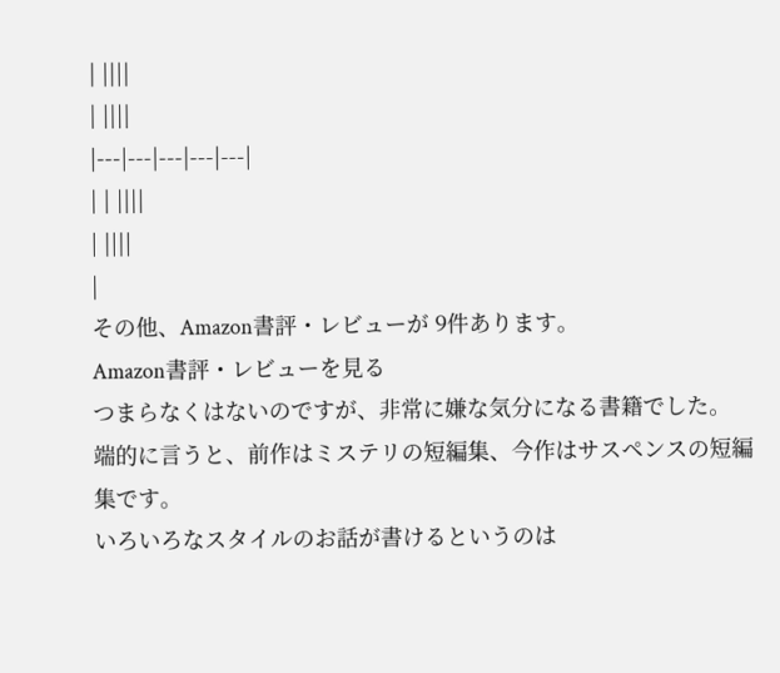| ||||
| ||||
|---|---|---|---|---|
| | ||||
| ||||
|
その他、Amazon書評・レビューが 9件あります。
Amazon書評・レビューを見る
つまらなくはないのですが、非常に嫌な気分になる書籍でした。
端的に言うと、前作はミステリの短編集、今作はサスペンスの短編集です。
いろいろなスタイルのお話が書けるというのは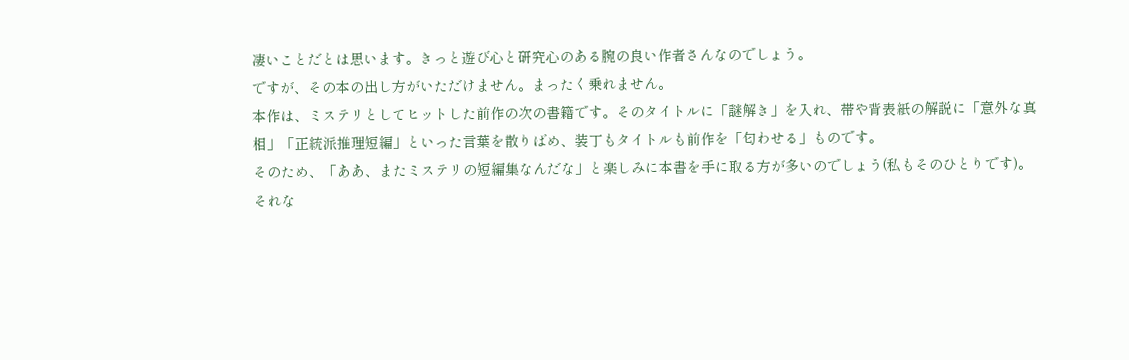凄いことだとは思います。きっと遊び心と研究心のある腕の良い作者さんなのでしょう。
ですが、その本の出し方がいただけません。まったく乗れません。
本作は、ミステリとしてヒットした前作の次の書籍です。そのタイトルに「謎解き」を入れ、帯や背表紙の解説に「意外な真相」「正統派推理短編」といった言葉を散りばめ、装丁もタイトルも前作を「匂わせる」ものです。
そのため、「ああ、またミステリの短編集なんだな」と楽しみに本書を手に取る方が多いのでしょう(私もそのひとりです)。
それな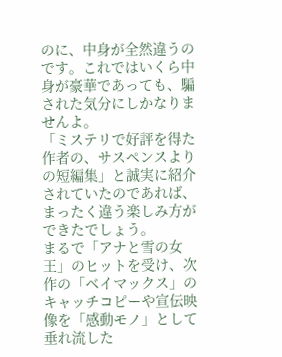のに、中身が全然違うのです。これではいくら中身が豪華であっても、騙された気分にしかなりませんよ。
「ミステリで好評を得た作者の、サスペンスよりの短編集」と誠実に紹介されていたのであれば、まったく違う楽しみ方ができたでしょう。
まるで「アナと雪の女王」のヒットを受け、次作の「ベイマックス」のキャッチコピーや宣伝映像を「感動モノ」として垂れ流した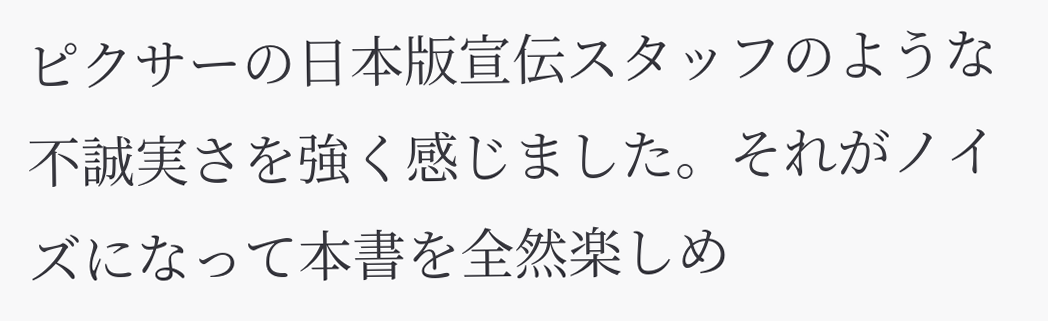ピクサーの日本版宣伝スタッフのような不誠実さを強く感じました。それがノイズになって本書を全然楽しめ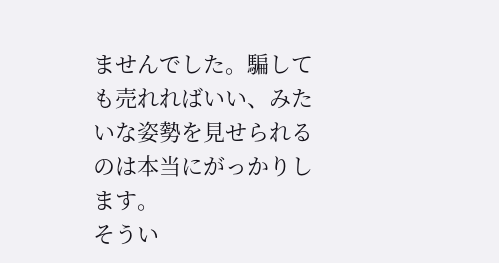ませんでした。騙しても売れればいい、みたいな姿勢を見せられるのは本当にがっかりします。
そうい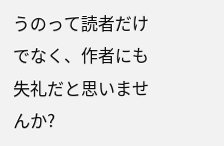うのって読者だけでなく、作者にも失礼だと思いませんか?